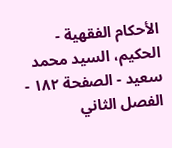الأحكام الفقهية - الحكيم، السيد محمد سعيد - الصفحة ١٨٢ - الفصل الثاني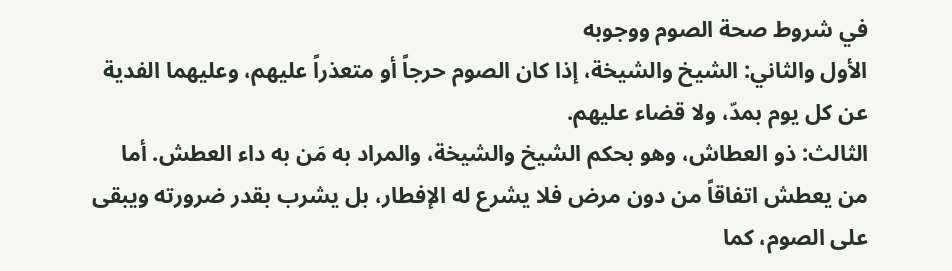في شروط صحة الصوم ووجوبه
الأول والثاني: الشيخ والشيخة، إذا كان الصوم حرجاً أو متعذراً عليهم، وعليهما الفدية عن كل يوم بمدّ، ولا قضاء عليهم.
الثالث: ذو العطاش، وهو بحكم الشيخ والشيخة، والمراد به مَن به داء العطش. أما من يعطش اتفاقاً من دون مرض فلا يشرع له الإفطار، بل يشرب بقدر ضرورته ويبقى على الصوم، كما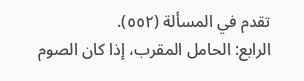تقدم في المسألة (٥٥٢).
الرابع: الحامل المقرب، إذا كان الصوم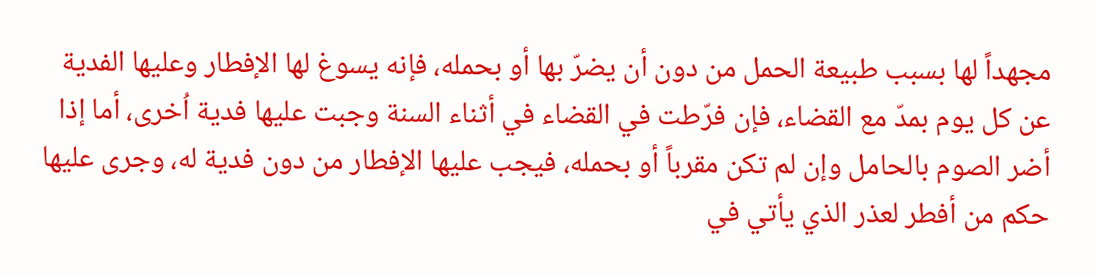مجهداً لها بسبب طبيعة الحمل من دون أن يضرّ بها أو بحمله، فإنه يسوغ لها الإفطار وعليها الفدية عن كل يوم بمدّ مع القضاء، فإن فرّطت في القضاء في أثناء السنة وجبت عليها فدية اُخرى، أما إذا أضر الصوم بالحامل وإن لم تكن مقرباً أو بحمله، فيجب عليها الإفطار من دون فدية له، وجرى عليها حكم من أفطر لعذر الذي يأتي في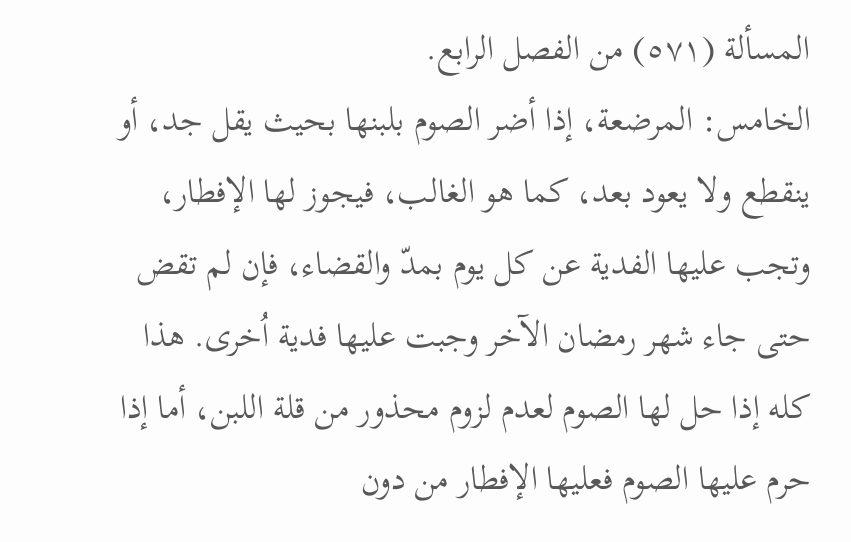المسألة (٥٧١) من الفصل الرابع.
الخامس: المرضعة، إذا أضر الصوم بلبنها بحيث يقل جد، أو ينقطع ولا يعود بعد، كما هو الغالب، فيجوز لها الإفطار، وتجب عليها الفدية عن كل يوم بمدّ والقضاء، فإن لم تقض حتى جاء شهر رمضان الآخر وجبت عليها فدية اُخرى. هذا كله إذا حل لها الصوم لعدم لزوم محذور من قلة اللبن، أما إذا حرم عليها الصوم فعليها الإفطار من دون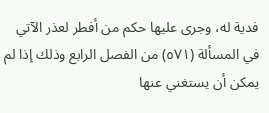فدية له، وجرى عليها حكم من أفطر لعذر الآتي في المسألة (٥٧١) من الفصل الرابع وذلك إذا لم يمكن أن يستغني عنها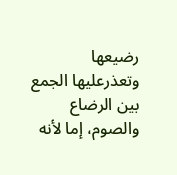رضيعها وتعذرعليها الجمع بين الرضاع والصوم، إما لأنه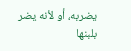يضربه، أو لأنه يضر بلبنها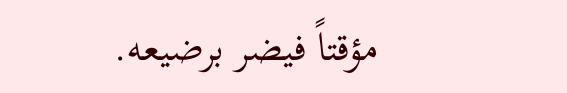مؤقتاً فيضر برضيعه.